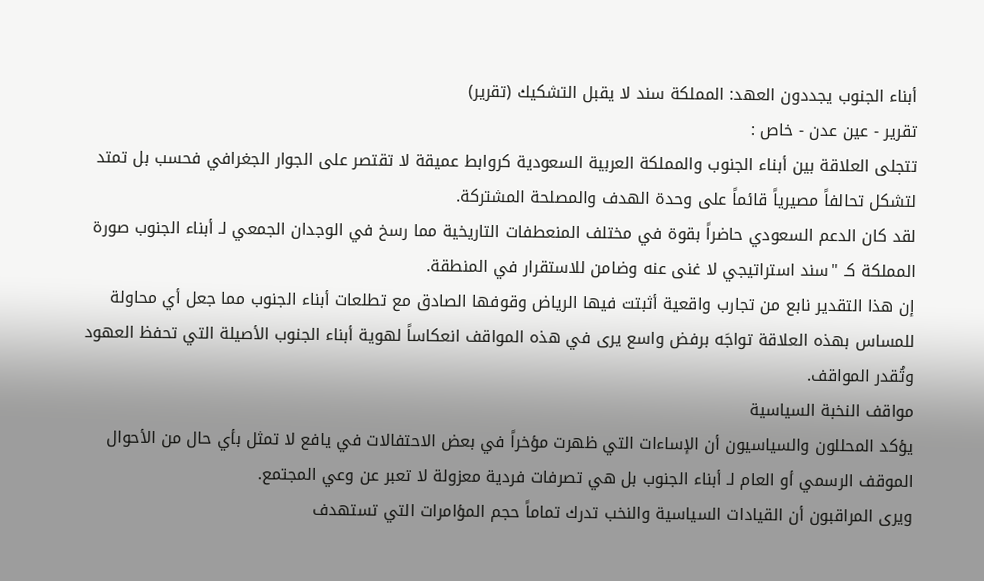أبناء الجنوب يجددون العهد: المملكة سند لا يقبل التشكيك (تقرير)
تقرير - عين عدن - خاص :
تتجلى العلاقة بين أبناء الجنوب والمملكة العربية السعودية كروابط عميقة لا تقتصر على الجوار الجغرافي فحسب بل تمتد لتشكل تحالفاً مصيرياً قائماً على وحدة الهدف والمصلحة المشتركة.
لقد كان الدعم السعودي حاضراً بقوة في مختلف المنعطفات التاريخية مما رسخ في الوجدان الجمعي لـ أبناء الجنوب صورة المملكة كـ "سند استراتيجي لا غنى عنه وضامن للاستقرار في المنطقة.
إن هذا التقدير نابع من تجارب واقعية أثبتت فيها الرياض وقوفها الصادق مع تطلعات أبناء الجنوب مما جعل أي محاولة للمساس بهذه العلاقة تواجَه برفض واسع يرى في هذه المواقف انعكاساً لهوية أبناء الجنوب الأصيلة التي تحفظ العهود وتُقدر المواقف.
مواقف النخبة السياسية
يؤكد المحللون والسياسيون أن الإساءات التي ظهرت مؤخراً في بعض الاحتفالات في يافع لا تمثل بأي حال من الأحوال الموقف الرسمي أو العام لـ أبناء الجنوب بل هي تصرفات فردية معزولة لا تعبر عن وعي المجتمع.
ويرى المراقبون أن القيادات السياسية والنخب تدرك تماماً حجم المؤامرات التي تستهدف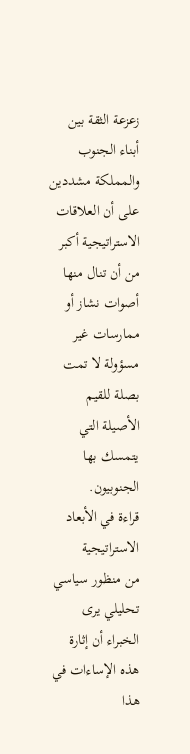زعزعة الثقة بين أبناء الجنوب والمملكة مشددين على أن العلاقات الاستراتيجية أكبر من أن تنال منها أصوات نشاز أو ممارسات غير مسؤولة لا تمت بصلة للقيم الأصيلة التي يتمسك بها الجنوبيون.
قراءة في الأبعاد الاستراتيجية
من منظور سياسي تحليلي يرى الخبراء أن إثارة هذه الإساءات في هذا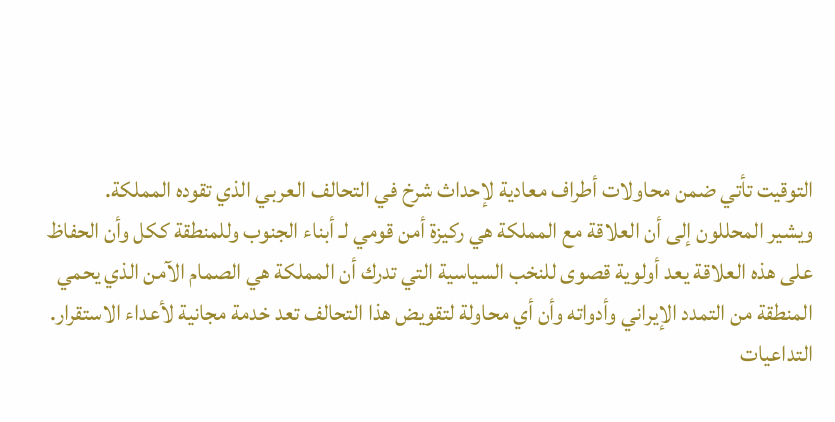التوقيت تأتي ضمن محاولات أطراف معادية لإحداث شرخ في التحالف العربي الذي تقوده المملكة.
ويشير المحللون إلى أن العلاقة مع المملكة هي ركيزة أمن قومي لـ أبناء الجنوب وللمنطقة ككل وأن الحفاظ على هذه العلاقة يعد أولوية قصوى للنخب السياسية التي تدرك أن المملكة هي الصمام الآمن الذي يحمي المنطقة من التمدد الإيراني وأدواته وأن أي محاولة لتقويض هذا التحالف تعد خدمة مجانية لأعداء الاستقرار.
التداعيات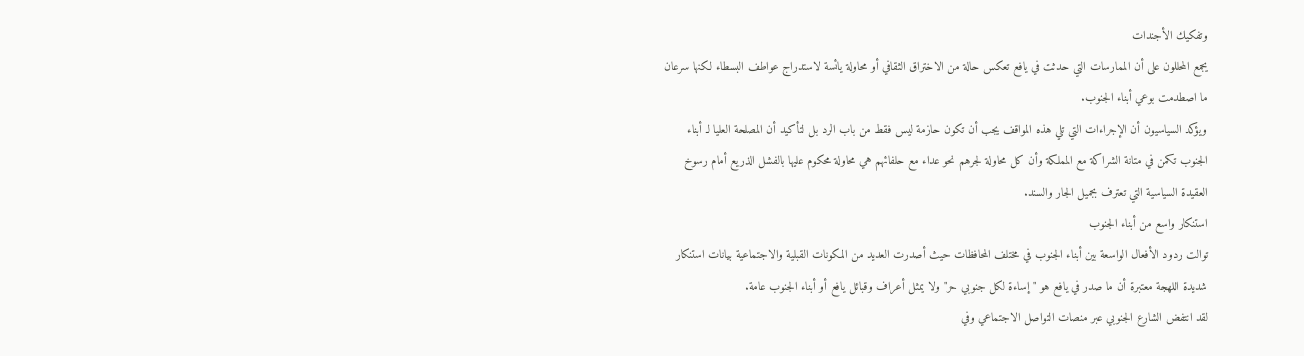وتفكيك الأجندات
يجمع المحللون على أن الممارسات التي حدثت في يافع تعكس حالة من الاختراق الثقافي أو محاولة يائسة لاستدراج عواطف البسطاء لكنها سرعان ما اصطدمت بوعي أبناء الجنوب.
ويؤكد السياسيون أن الإجراءات التي تلي هذه المواقف يجب أن تكون حازمة ليس فقط من باب الرد بل لتأكيد أن المصلحة العليا لـ أبناء الجنوب تكمن في متانة الشراكة مع المملكة وأن كل محاولة لجرهم نحو عداء مع حلفائهم هي محاولة محكوم عليها بالفشل الذريع أمام رسوخ العقيدة السياسية التي تعترف بجميل الجار والسند.
استنكار واسع من أبناء الجنوب
توالت ردود الأفعال الواسعة بين أبناء الجنوب في مختلف المحافظات حيث أصدرت العديد من المكونات القبلية والاجتماعية بيانات استنكار شديدة اللهجة معتبرة أن ما صدر في يافع هو "إساءة لكل جنوبي حر" ولا يمثل أعراف وقبائل يافع أو أبناء الجنوب عامة.
لقد انتفض الشارع الجنوبي عبر منصات التواصل الاجتماعي وفي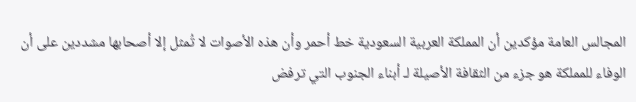المجالس العامة مؤكدين أن المملكة العربية السعودية خط أحمر وأن هذه الأصوات لا تُمثل إلا أصحابها مشددين على أن الوفاء للمملكة هو جزء من الثقافة الأصيلة لـ أبناء الجنوب التي ترفض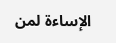الإساءة لمن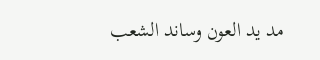مد يد العون وساند الشعب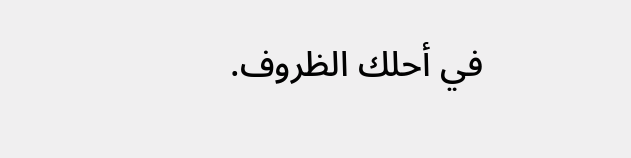في أحلك الظروف.